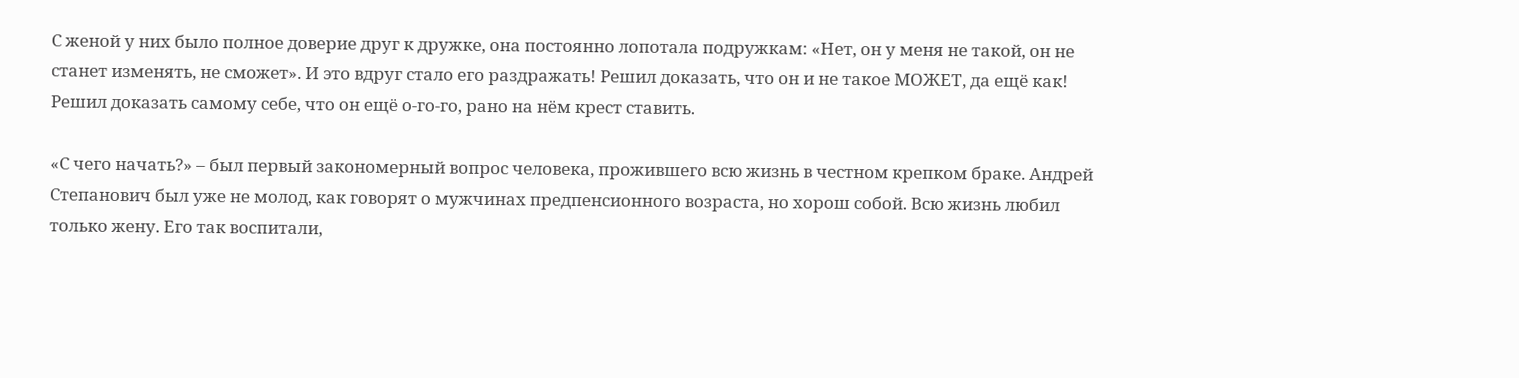С женой у них было полное доверие друг к дружке, она постоянно лопотала подружкам: «Нет, он у меня не такой, он не станет изменять, не сможет». И это вдруг стало его раздражать! Решил доказать, что он и не такое МОЖЕТ, да ещё как! Решил доказать самому себе, что он ещё о-го-го, рано на нём крест ставить.

«С чего начать?» – был первый закономерный вопрос человека, прожившего всю жизнь в честном крепком браке. Андрей Степанович был уже не молод, как говорят о мужчинах предпенсионного возраста, но хорош собой. Всю жизнь любил только жену. Его так воспитали,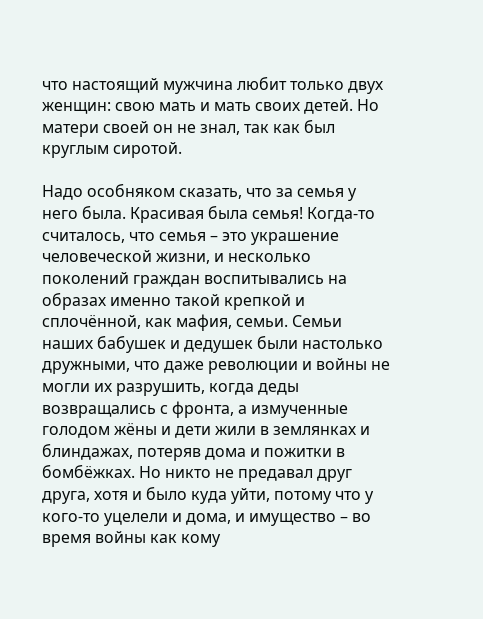что настоящий мужчина любит только двух женщин: свою мать и мать своих детей. Но матери своей он не знал, так как был круглым сиротой.

Надо особняком сказать, что за семья у него была. Красивая была семья! Когда-то считалось, что семья – это украшение человеческой жизни, и несколько поколений граждан воспитывались на образах именно такой крепкой и сплочённой, как мафия, семьи. Семьи наших бабушек и дедушек были настолько дружными, что даже революции и войны не могли их разрушить, когда деды возвращались с фронта, а измученные голодом жёны и дети жили в землянках и блиндажах, потеряв дома и пожитки в бомбёжках. Но никто не предавал друг друга, хотя и было куда уйти, потому что у кого-то уцелели и дома, и имущество – во время войны как кому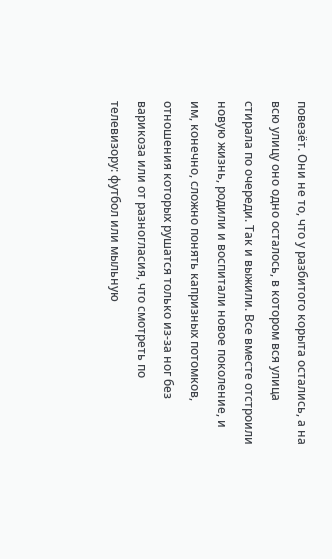повезёт. Они не то, что у разбитого корыта остались, а на всю улицу оно одно осталось, в котором вся улица стирала по очереди. Так и выжили. Все вместе отстроили новую жизнь, родили и воспитали новое поколение, и им, конечно, сложно понять капризных потомков, отношения которых рушатся только из-за ног без варикоза или от разногласия, что смотреть по телевизору: футбол или мыльную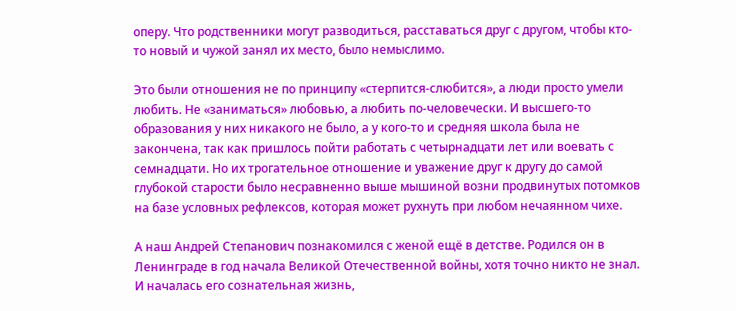оперу. Что родственники могут разводиться, расставаться друг с другом, чтобы кто-то новый и чужой занял их место, было немыслимо.

Это были отношения не по принципу «стерпится-слюбится», а люди просто умели любить. Не «заниматься» любовью, а любить по-человечески. И высшего-то образования у них никакого не было, а у кого-то и средняя школа была не закончена, так как пришлось пойти работать с четырнадцати лет или воевать с семнадцати. Но их трогательное отношение и уважение друг к другу до самой глубокой старости было несравненно выше мышиной возни продвинутых потомков на базе условных рефлексов, которая может рухнуть при любом нечаянном чихе.

А наш Андрей Степанович познакомился с женой ещё в детстве. Родился он в Ленинграде в год начала Великой Отечественной войны, хотя точно никто не знал. И началась его сознательная жизнь,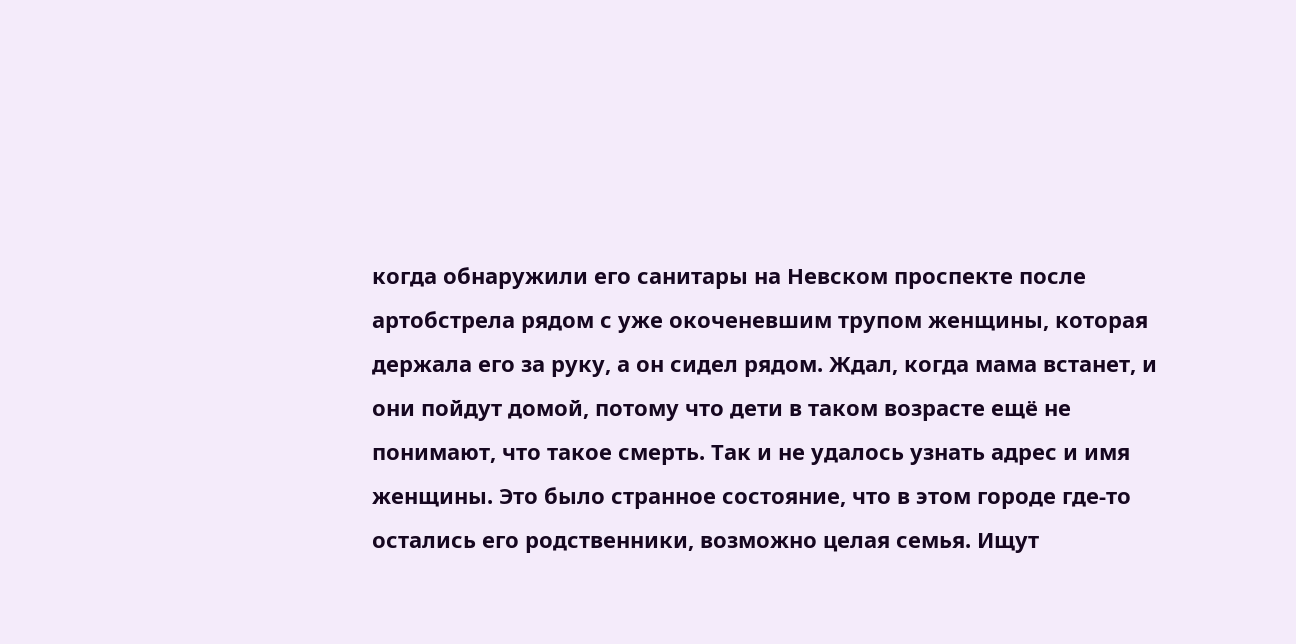когда обнаружили его санитары на Невском проспекте после артобстрела рядом с уже окоченевшим трупом женщины, которая держала его за руку, а он сидел рядом. Ждал, когда мама встанет, и они пойдут домой, потому что дети в таком возрасте ещё не понимают, что такое смерть. Так и не удалось узнать адрес и имя женщины. Это было странное состояние, что в этом городе где-то остались его родственники, возможно целая семья. Ищут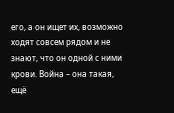его, а он ищет их, возможно ходят совсем рядом и не знают, что он одной с ними крови. Война – она такая, ещё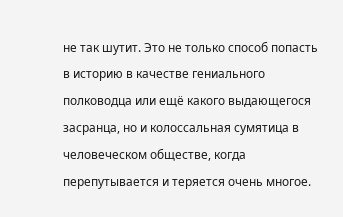не так шутит. Это не только способ попасть в историю в качестве гениального полководца или ещё какого выдающегося засранца, но и колоссальная сумятица в человеческом обществе, когда перепутывается и теряется очень многое.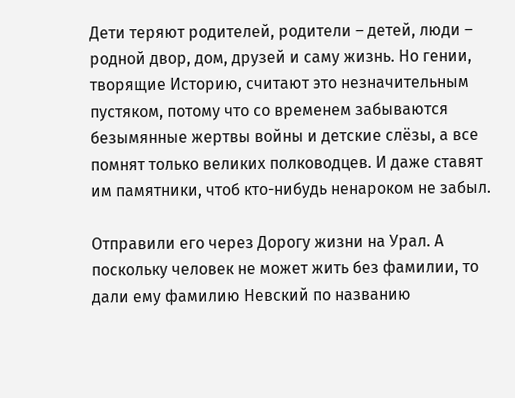Дети теряют родителей, родители – детей, люди – родной двор, дом, друзей и саму жизнь. Но гении, творящие Историю, считают это незначительным пустяком, потому что со временем забываются безымянные жертвы войны и детские слёзы, а все помнят только великих полководцев. И даже ставят им памятники, чтоб кто-нибудь ненароком не забыл.

Отправили его через Дорогу жизни на Урал. А поскольку человек не может жить без фамилии, то дали ему фамилию Невский по названию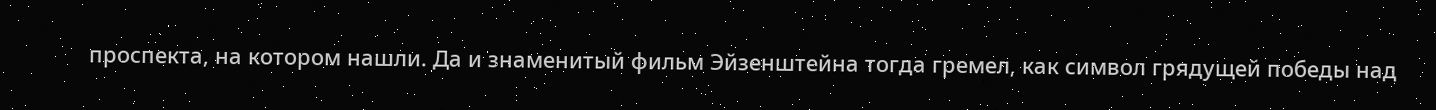проспекта, на котором нашли. Да и знаменитый фильм Эйзенштейна тогда гремел, как символ грядущей победы над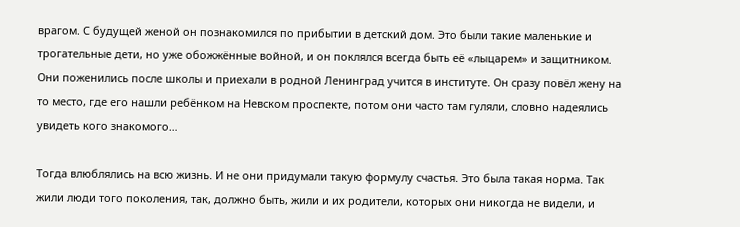врагом. С будущей женой он познакомился по прибытии в детский дом. Это были такие маленькие и трогательные дети, но уже обожжённые войной, и он поклялся всегда быть её «лыцарем» и защитником. Они поженились после школы и приехали в родной Ленинград учится в институте. Он сразу повёл жену на то место, где его нашли ребёнком на Невском проспекте, потом они часто там гуляли, словно надеялись увидеть кого знакомого…

Тогда влюблялись на всю жизнь. И не они придумали такую формулу счастья. Это была такая норма. Так жили люди того поколения, так, должно быть, жили и их родители, которых они никогда не видели, и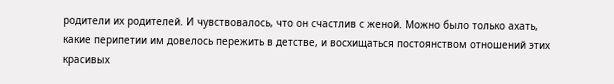родители их родителей. И чувствовалось, что он счастлив с женой. Можно было только ахать, какие перипетии им довелось пережить в детстве, и восхищаться постоянством отношений этих красивых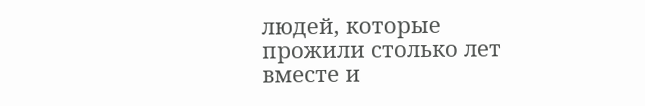людей, которые прожили столько лет вместе и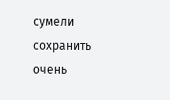сумели сохранить очень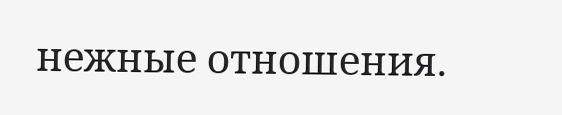нежные отношения.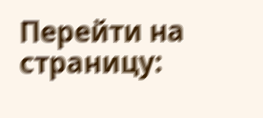Перейти на страницу: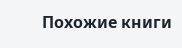Похожие книги